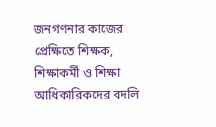জনগণনার কাজের প্রেক্ষিতে শিক্ষক, শিক্ষাকর্মী ও শিক্ষা আধিকারিকদের বদলি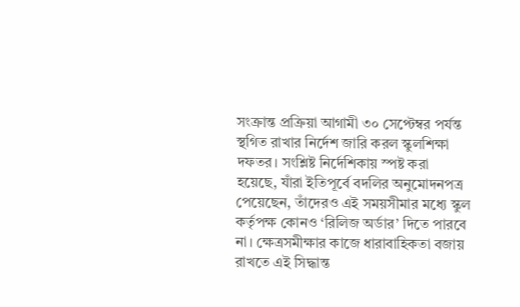সংক্রান্ত প্রক্রিয়া আগামী ৩০ সেপ্টেম্বর পর্যন্ত স্থগিত রাখার নির্দেশ জারি করল স্কুলশিক্ষা দফতর। সংশ্লিষ্ট নির্দেশিকায় স্পষ্ট করা হয়েছে, যাঁরা ইতিপূর্বে বদলির অনুমোদনপত্র পেয়েছেন, তাঁদেরও এই সময়সীমার মধ্যে স্কুল কর্তৃপক্ষ কোনও ‘রিলিজ অর্ডার’ দিতে পারবে না। ক্ষেত্রসমীক্ষার কাজে ধারাবাহিকতা বজায় রাখতে এই সিদ্ধান্ত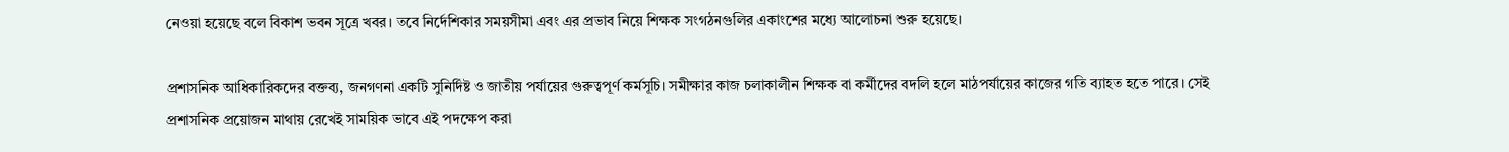নেওয়া হয়েছে বলে বিকাশ ভবন সূত্রে খবর। তবে নির্দেশিকার সময়সীমা এবং এর প্রভাব নিয়ে শিক্ষক সংগঠনগুলির একাংশের মধ্যে আলোচনা শুরু হয়েছে।

প্রশাসনিক আধিকারিকদের বক্তব্য, জনগণনা একটি সুনির্দিষ্ট ও জাতীয় পর্যায়ের গুরুত্বপূর্ণ কর্মসূচি। সমীক্ষার কাজ চলাকালীন শিক্ষক বা কর্মীদের বদলি হলে মাঠপর্যায়ের কাজের গতি ব্যাহত হতে পারে। সেই প্রশাসনিক প্রয়োজন মাথায় রেখেই সাময়িক ভাবে এই পদক্ষেপ করা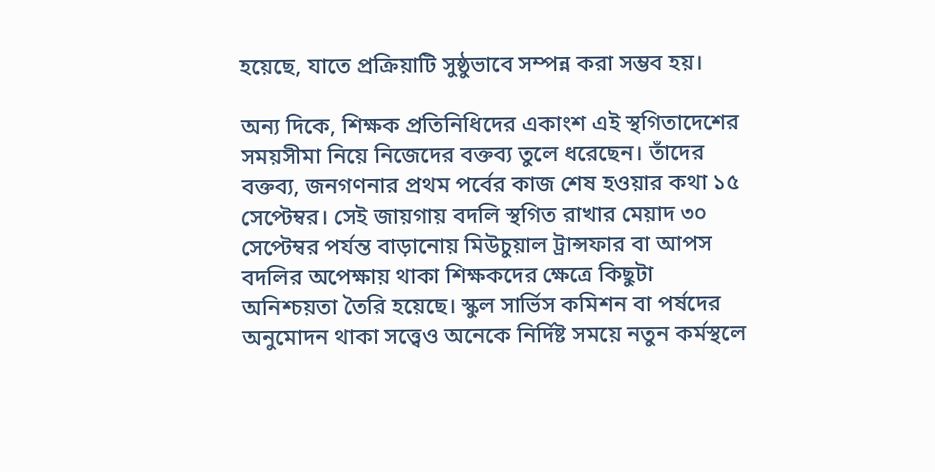হয়েছে, যাতে প্রক্রিয়াটি সুষ্ঠুভাবে সম্পন্ন করা সম্ভব হয়।

অন্য দিকে, শিক্ষক প্রতিনিধিদের একাংশ এই স্থগিতাদেশের সময়সীমা নিয়ে নিজেদের বক্তব্য তুলে ধরেছেন। তাঁদের বক্তব্য, জনগণনার প্রথম পর্বের কাজ শেষ হওয়ার কথা ১৫ সেপ্টেম্বর। সেই জায়গায় বদলি স্থগিত রাখার মেয়াদ ৩০ সেপ্টেম্বর পর্যন্ত বাড়ানোয় মিউচুয়াল ট্রান্সফার বা আপস বদলির অপেক্ষায় থাকা শিক্ষকদের ক্ষেত্রে কিছুটা অনিশ্চয়তা তৈরি হয়েছে। স্কুল সার্ভিস কমিশন বা পর্ষদের অনুমোদন থাকা সত্ত্বেও অনেকে নির্দিষ্ট সময়ে নতুন কর্মস্থলে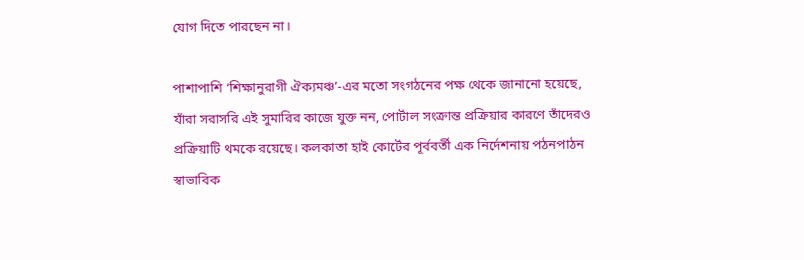যোগ দিতে পারছেন না।

পাশাপাশি ‘শিক্ষানুরাগী ঐক্যমঞ্চ’-এর মতো সংগঠনের পক্ষ থেকে জানানো হয়েছে, যাঁরা সরাসরি এই সুমারির কাজে যুক্ত নন, পোর্টাল সংক্রান্ত প্রক্রিয়ার কারণে তাঁদেরও প্রক্রিয়াটি থমকে রয়েছে। কলকাতা হাই কোর্টের পূর্ববর্তী এক নির্দেশনায় পঠনপাঠন স্বাভাবিক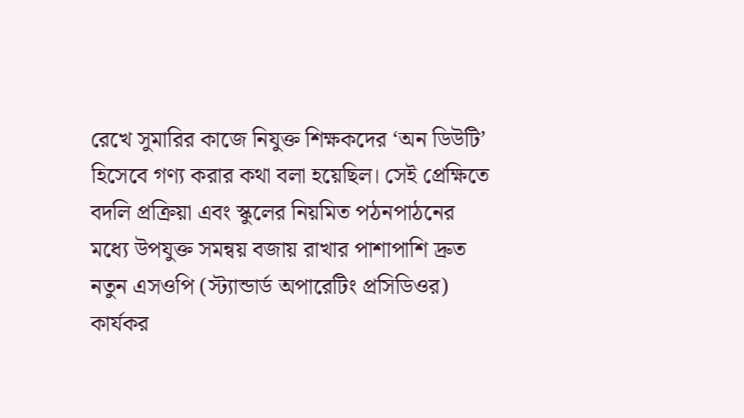রেখে সুমারির কাজে নিযুক্ত শিক্ষকদের ‘অন ডিউটি’ হিসেবে গণ্য করার কথা বলা হয়েছিল। সেই প্রেক্ষিতে বদলি প্রক্রিয়া এবং স্কুলের নিয়মিত পঠনপাঠনের মধ্যে উপযুক্ত সমন্বয় বজায় রাখার পাশাপাশি দ্রুত নতুন এসওপি (স্ট্যান্ডার্ড অপারেটিং প্রসিডিওর) কার্যকর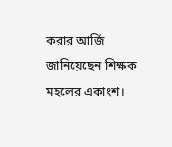করার আর্জি জানিয়েছেন শিক্ষক মহলের একাংশ।